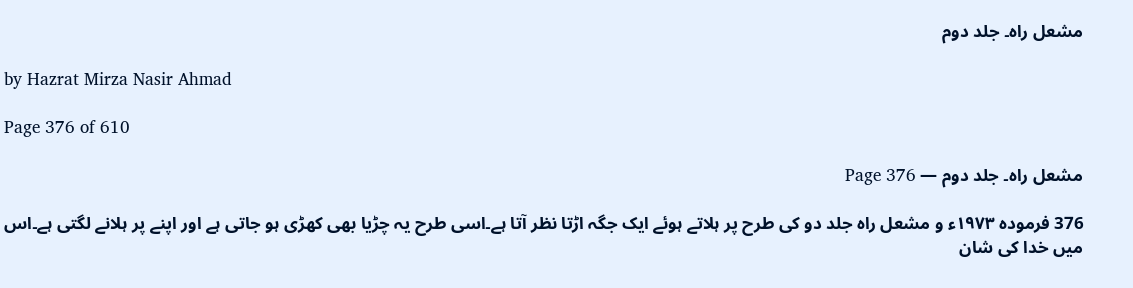مشعل راہ۔ جلد دوم

by Hazrat Mirza Nasir Ahmad

Page 376 of 610

مشعل راہ۔ جلد دوم — Page 376

376 فرموده ۱۹۷۳ء و مشعل راه جلد دو کی طرح پر ہلاتے ہوئے ایک جگہ اڑتا نظر آتا ہے۔اسی طرح یہ چڑیا بھی کھڑی ہو جاتی ہے اور اپنے پر ہلانے لگتی ہے۔اس میں خدا کی شان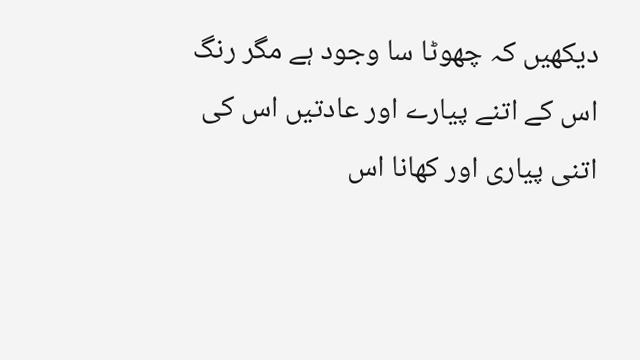دیکھیں کہ چھوٹا سا وجود ہے مگر رنگ اس کے اتنے پیارے اور عادتیں اس کی اتنی پیاری اور کھانا اس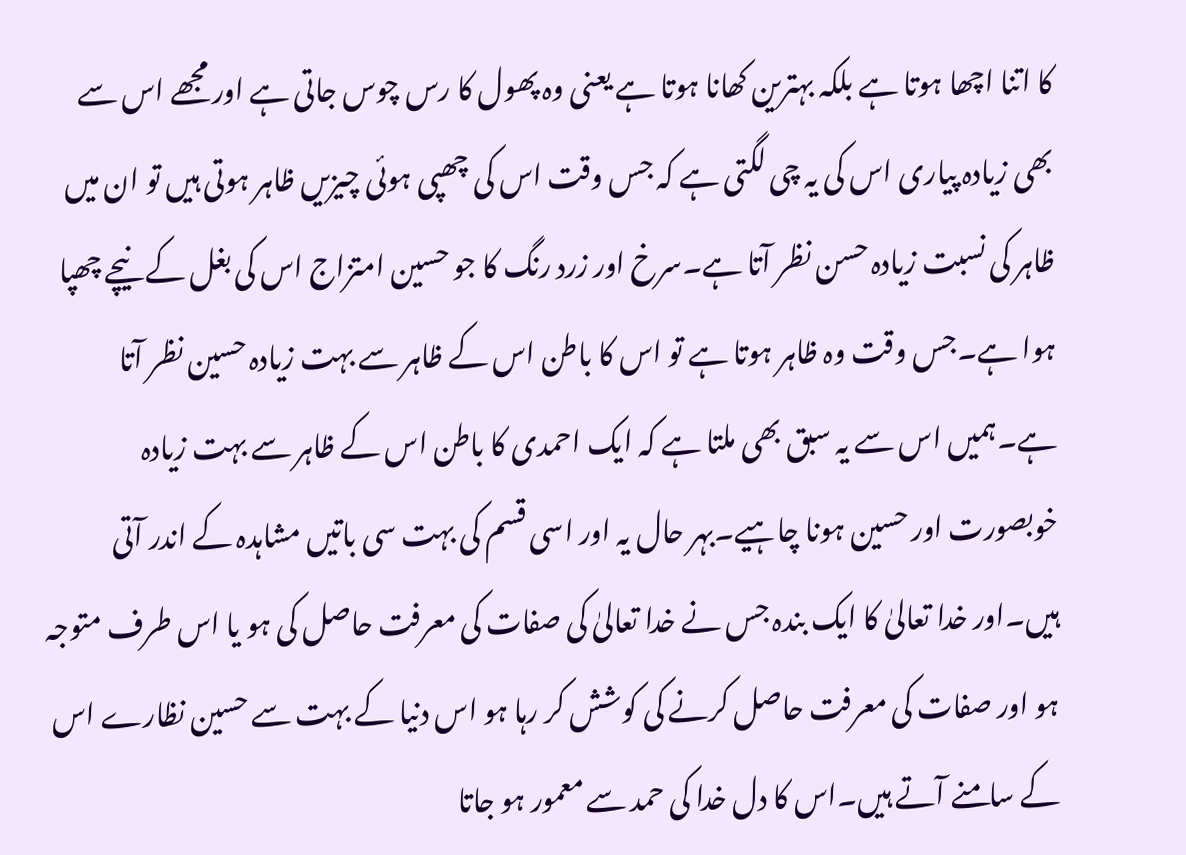کا اتنا اچھا ہوتا ہے بلکہ بہترین کھانا ہوتا ہے یعنی وہ پھول کا رس چوس جاتی ہے اور مجھے اس سے بھی زیادہ پیاری اس کی یہ چی لگتی ہے کہ جس وقت اس کی چھپی ہوئی چیزیں ظاہر ہوتی ہیں تو ان میں ظاہر کی نسبت زیادہ حسن نظر آتا ہے۔سرخ اور زرد رنگ کا جو حسین امتزاج اس کی بغل کے نیچے چھپا ہوا ہے۔جس وقت وہ ظاہر ہوتا ہے تو اس کا باطن اس کے ظاہر سے بہت زیادہ حسین نظر آتا ہے۔ہمیں اس سے یہ سبق بھی ملتا ہے کہ ایک احمدی کا باطن اس کے ظاہر سے بہت زیادہ خوبصورت اور حسین ہونا چاہیے۔بہر حال یہ اور اسی قسم کی بہت سی باتیں مشاہدہ کے اندر آتی ہیں۔اور خدا تعالیٰ کا ایک بندہ جس نے خدا تعالیٰ کی صفات کی معرفت حاصل کی ہو یا اس طرف متوجہ ہو اور صفات کی معرفت حاصل کرنے کی کوشش کر رہا ہو اس دنیا کے بہت سے حسین نظارے اس کے سامنے آتے ہیں۔اس کا دل خدا کی حمد سے معمور ہو جاتا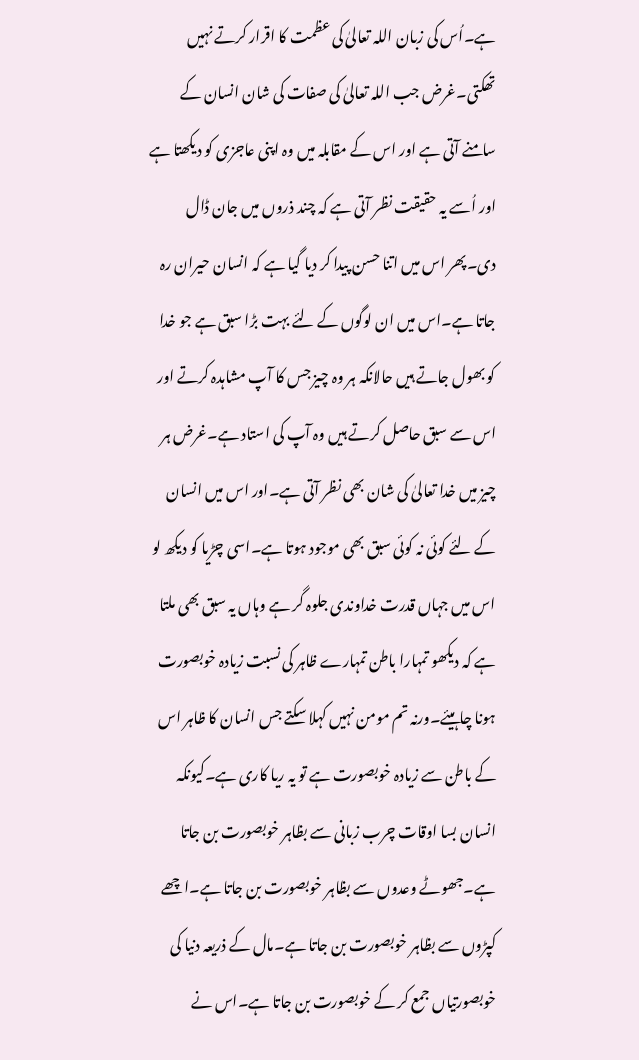ہے۔اُس کی زبان اللہ تعالیٰ کی عظمت کا اقرار کرتے نہیں تھکتی۔غرض جب اللہ تعالیٰ کی صفات کی شان انسان کے سامنے آتی ہے اور اس کے مقابلہ میں وہ اپنی عاجزی کو دیکھتا ہے اور اُسے یہ حقیقت نظر آتی ہے کہ چند ذروں میں جان ڈال دی۔پھر اس میں اتنا حسن پیدا کر دیا گیا ہے کہ انسان حیران رہ جاتا ہے۔اس میں ان لوگوں کے لئے بہت بڑا سبق ہے جو خدا کو بھول جاتے ہیں حالانکہ ہر وہ چیز جس کا آپ مشاہدہ کرتے اور اس سے سبق حاصل کرتے ہیں وہ آپ کی استاد ہے۔غرض ہر چیز میں خدا تعالیٰ کی شان بھی نظر آتی ہے۔اور اس میں انسان کے لئے کوئی نہ کوئی سبق بھی موجود ہوتا ہے۔اسی چڑیا کو دیکھ لو اس میں جہاں قدرت خداوندی جلوہ گر ہے وہاں یہ سبق بھی ملتا ہے کہ دیکھو تمہارا باطن تمہارے ظاہر کی نسبت زیادہ خوبصورت ہونا چاہیئے۔ورنہ تم مومن نہیں کہلا سکتے جس انسان کا ظاہر اس کے باطن سے زیادہ خوبصورت ہے تو یہ ریا کاری ہے۔کیونکہ انسان بسا اوقات چرب زبانی سے بظاہر خوبصورت بن جاتا ہے۔جھوٹے وعدوں سے بظاہر خوبصورت بن جاتا ہے۔اچھے کپڑوں سے بظاہر خوبصورت بن جاتا ہے۔مال کے ذریعہ دنیا کی خوبصورتیاں جمع کر کے خوبصورت بن جاتا ہے۔اس نے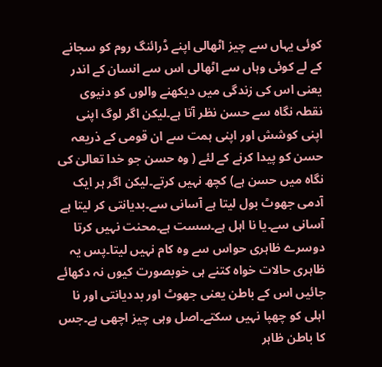کوئی یہاں سے چیز اٹھالی اپنے ڈرائنگ روم کو سجانے کے لے کوئی وہاں سے اٹھالی اس سے انسان کے اندر یعنی اس کی زندگی میں دیکھنے والوں کو دنیوی نقطہ نگاہ سے حسن نظر آتا ہے۔لیکن اگر لوگ اپنی اپنی کوشش اور اپنی ہمت سے ان قومی کے ذریعہ حسن کو پیدا کرنے کے لئے ( وہ حسن جو خدا تعالیٰ کی نگاہ میں حسن ہے) کچھ نہیں کرتے۔لیکن اگر ہر ایک آدمی جھوٹ بول لیتا ہے آسانی سے۔بدیانتی کر لیتا ہے آسانی سے۔یا نا اہل ہے۔سست ہے۔محنت نہیں کرتا دوسرے ظاہری حواس سے وہ کام نہیں لیتا۔پس یہ ظاہری حالات خواہ کتنے ہی خوبصورت کیوں نہ دکھائے جائیں اس کے باطن یعنی جھوٹ اور بددیانتی اور نا اہلی کو چھپا نہیں سکتے۔اصل وہی چیز اچھی ہے۔جس کا باطن ظاہر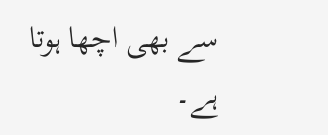سے بھی اچھا ہوتا ہے۔